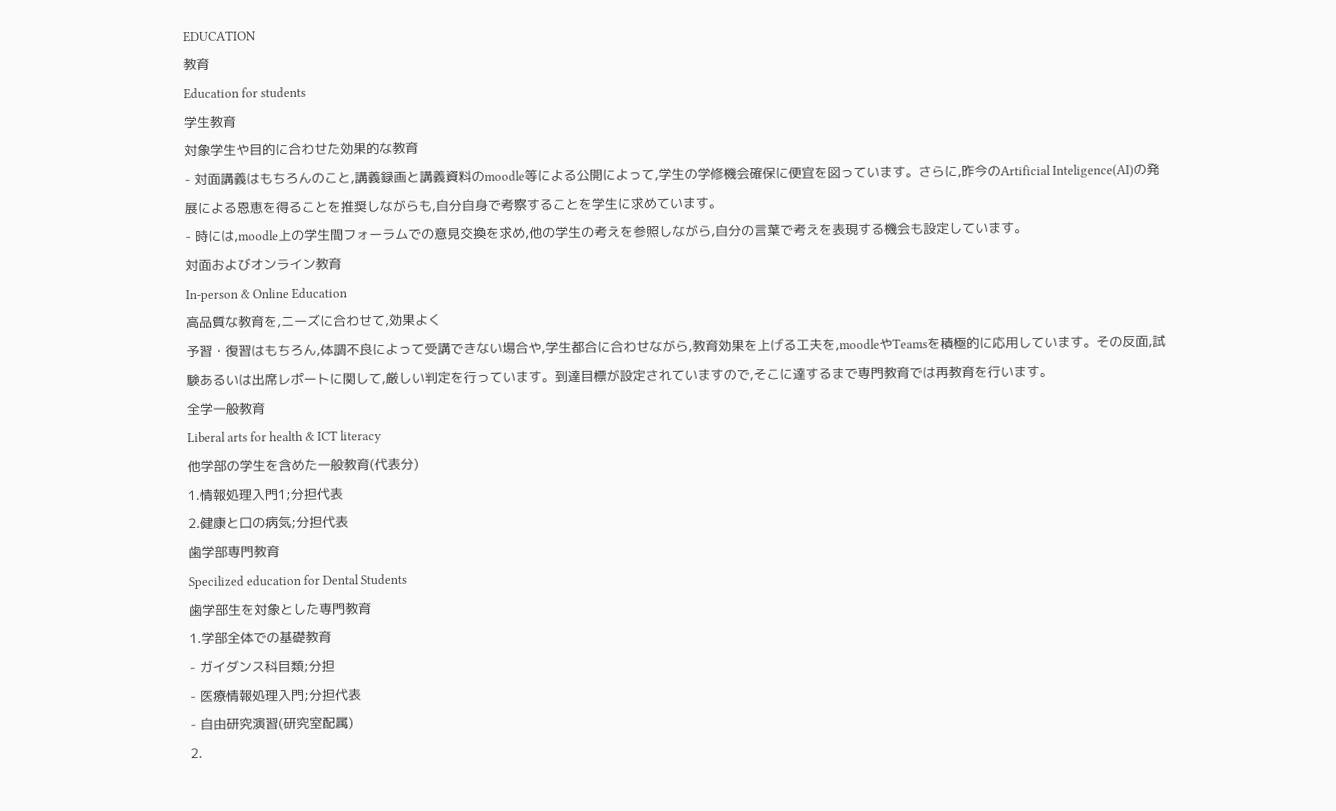EDUCATION
教育
Education for students
学生教育
対象学生や目的に合わせた効果的な教育
- 対面講義はもちろんのこと,講義録画と講義資料のmoodle等による公開によって,学生の学修機会確保に便宜を図っています。さらに,昨今のArtificial Inteligence(AI)の発展による恩恵を得ることを推奨しながらも,自分自身で考察することを学生に求めています。
- 時には,moodle上の学生間フォーラムでの意見交換を求め,他の学生の考えを参照しながら,自分の言葉で考えを表現する機会も設定しています。
対面およびオンライン教育
In-person & Online Education
高品質な教育を,ニーズに合わせて,効果よく
予習・復習はもちろん,体調不良によって受講できない場合や,学生都合に合わせながら,教育効果を上げる工夫を,moodleやTeamsを積極的に応用しています。その反面,試験あるいは出席レポートに関して,厳しい判定を行っています。到達目標が設定されていますので,そこに達するまで専門教育では再教育を行います。
全学一般教育
Liberal arts for health & ICT literacy
他学部の学生を含めた一般教育(代表分)
1.情報処理入門1;分担代表
2.健康と口の病気;分担代表
歯学部専門教育
Specilized education for Dental Students
歯学部生を対象とした専門教育
1.学部全体での基礎教育
- ガイダンス科目類;分担
- 医療情報処理入門;分担代表
- 自由研究演習(研究室配属)
2.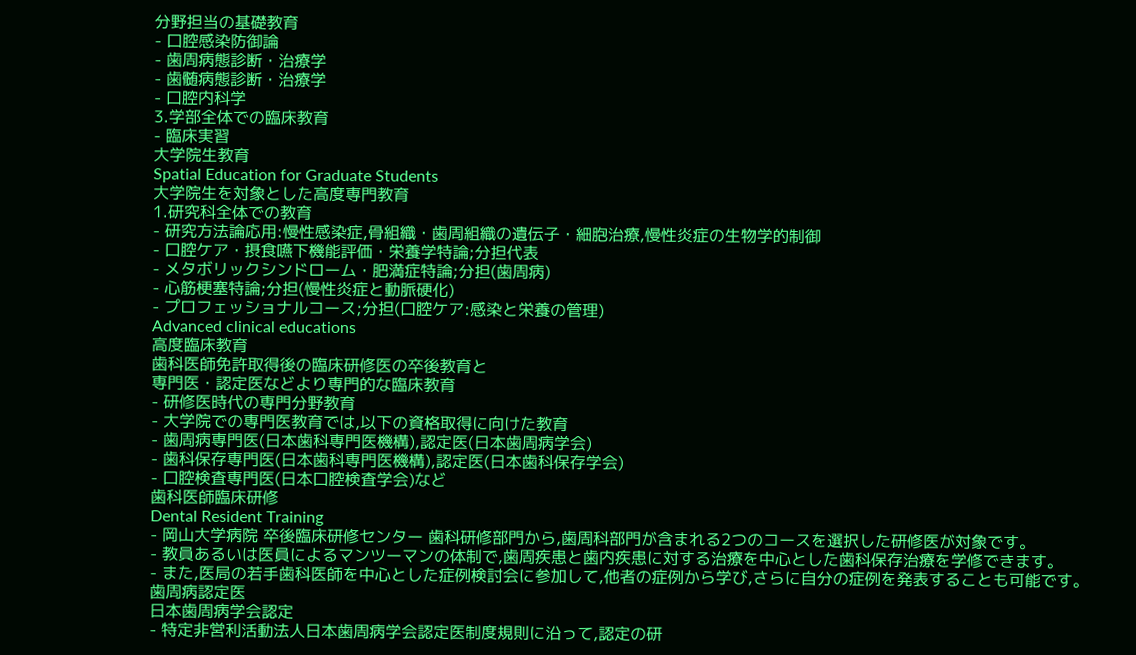分野担当の基礎教育
- 口腔感染防御論
- 歯周病態診断・治療学
- 歯髄病態診断・治療学
- 口腔内科学
3.学部全体での臨床教育
- 臨床実習
大学院生教育
Spatial Education for Graduate Students
大学院生を対象とした高度専門教育
1.研究科全体での教育
- 研究方法論応用:慢性感染症,骨組織・歯周組織の遺伝子・細胞治療,慢性炎症の生物学的制御
- 口腔ケア・摂食嚥下機能評価・栄養学特論;分担代表
- メタボリックシンドローム・肥満症特論;分担(歯周病)
- 心筋梗塞特論;分担(慢性炎症と動脈硬化)
- プロフェッショナルコース;分担(口腔ケア:感染と栄養の管理)
Advanced clinical educations
高度臨床教育
歯科医師免許取得後の臨床研修医の卒後教育と
専門医・認定医などより専門的な臨床教育
- 研修医時代の専門分野教育
- 大学院での専門医教育では,以下の資格取得に向けた教育
- 歯周病専門医(日本歯科専門医機構),認定医(日本歯周病学会)
- 歯科保存専門医(日本歯科専門医機構),認定医(日本歯科保存学会)
- 口腔検査専門医(日本口腔検査学会)など
歯科医師臨床研修
Dental Resident Training
- 岡山大学病院 卒後臨床研修センター 歯科研修部門から,歯周科部門が含まれる2つのコースを選択した研修医が対象です。
- 教員あるいは医員によるマンツーマンの体制で,歯周疾患と歯内疾患に対する治療を中心とした歯科保存治療を学修できます。
- また,医局の若手歯科医師を中心とした症例検討会に参加して,他者の症例から学び,さらに自分の症例を発表することも可能です。
歯周病認定医
日本歯周病学会認定
- 特定非営利活動法人日本歯周病学会認定医制度規則に沿って,認定の研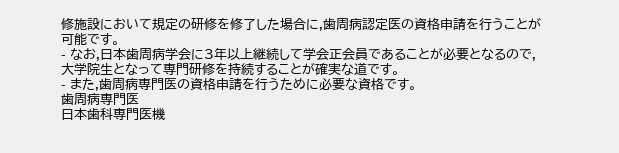修施設において規定の研修を修了した場合に,歯周病認定医の資格申請を行うことが可能です。
- なお,日本歯周病学会に3年以上継続して学会正会員であることが必要となるので,大学院生となって専門研修を持続することが確実な道です。
- また,歯周病専門医の資格申請を行うために必要な資格です。
歯周病専門医
日本歯科専門医機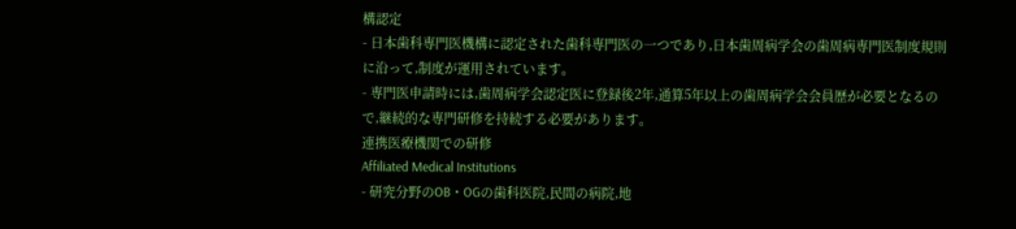構認定
- 日本歯科専門医機構に認定された歯科専門医の一つであり,日本歯周病学会の歯周病専門医制度規則に沿って,制度が運用されています。
- 専門医申請時には,歯周病学会認定医に登録後2年,通算5年以上の歯周病学会会員歴が必要となるので,継続的な専門研修を持続する必要があります。
連携医療機関での研修
Affiliated Medical Institutions
- 研究分野のOB・OGの歯科医院,民間の病院,地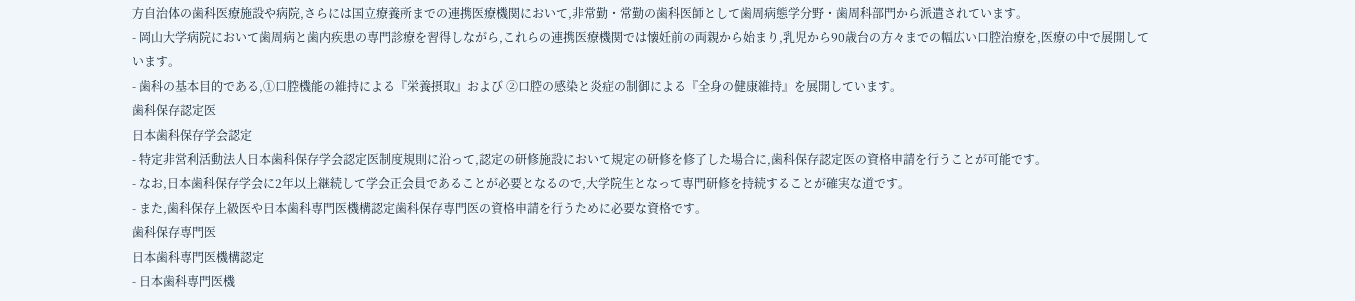方自治体の歯科医療施設や病院,さらには国立療養所までの連携医療機関において,非常勤・常勤の歯科医師として歯周病態学分野・歯周科部門から派遣されています。
- 岡山大学病院において歯周病と歯内疾患の専門診療を習得しながら,これらの連携医療機関では懐妊前の両親から始まり,乳児から90歳台の方々までの幅広い口腔治療を,医療の中で展開しています。
- 歯科の基本目的である,①口腔機能の維持による『栄養摂取』および ②口腔の感染と炎症の制御による『全身の健康維持』を展開しています。
歯科保存認定医
日本歯科保存学会認定
- 特定非営利活動法人日本歯科保存学会認定医制度規則に沿って,認定の研修施設において規定の研修を修了した場合に,歯科保存認定医の資格申請を行うことが可能です。
- なお,日本歯科保存学会に2年以上継続して学会正会員であることが必要となるので,大学院生となって専門研修を持続することが確実な道です。
- また,歯科保存上級医や日本歯科専門医機構認定歯科保存専門医の資格申請を行うために必要な資格です。
歯科保存専門医
日本歯科専門医機構認定
- 日本歯科専門医機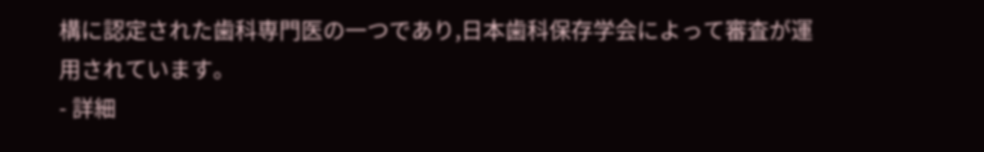構に認定された歯科専門医の一つであり,日本歯科保存学会によって審査が運用されています。
- 詳細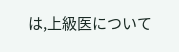は,上級医について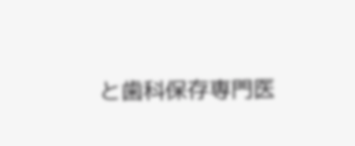と歯科保存専門医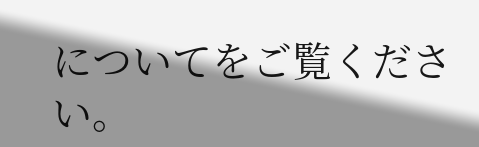についてをご覧ください。